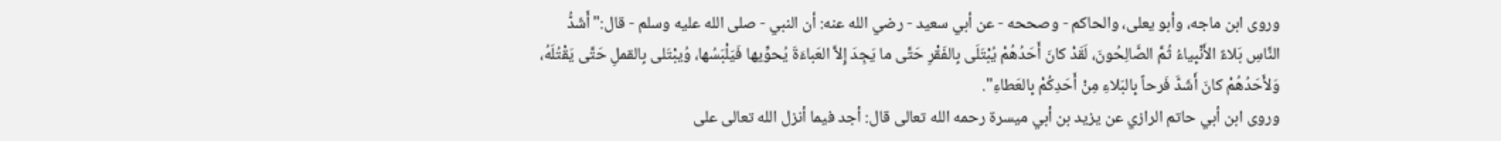وروى ابن ماجه، وأبو يعلى، والحاكم - وصححه - عن أبي سعيد - رضي الله عنه: أن النبي - صلى الله عليه وسلم - قال:"أَشَدُّ النَّاسِ بَلاءً الأَنْبِياءُ ثُمَّ الصَّالِحُونَ، لَقَدْ كانَ أَحَدُهُمْ يُبْتَلَى بِالفَقْرِ حَتَّى ما يَجِدَ إِلاَّ العَباءَةَ يُحوِّيها فَيَلْبَسُها، وُيبْتَلى بِالقملِ حَتَّى يَقْتُلَهُ، وَلأَحَدُهُمْ كانَ أَشَدَّ فَرحاً بِالبَلاءِ مِنْ أَحَدِكُمْ بِالعَطاءِ".
وروى ابن أبي حاتم الرازي عن يزيد بن أبي ميسرة رحمه الله تعالى قال: أجد فيما أنزل الله تعالى على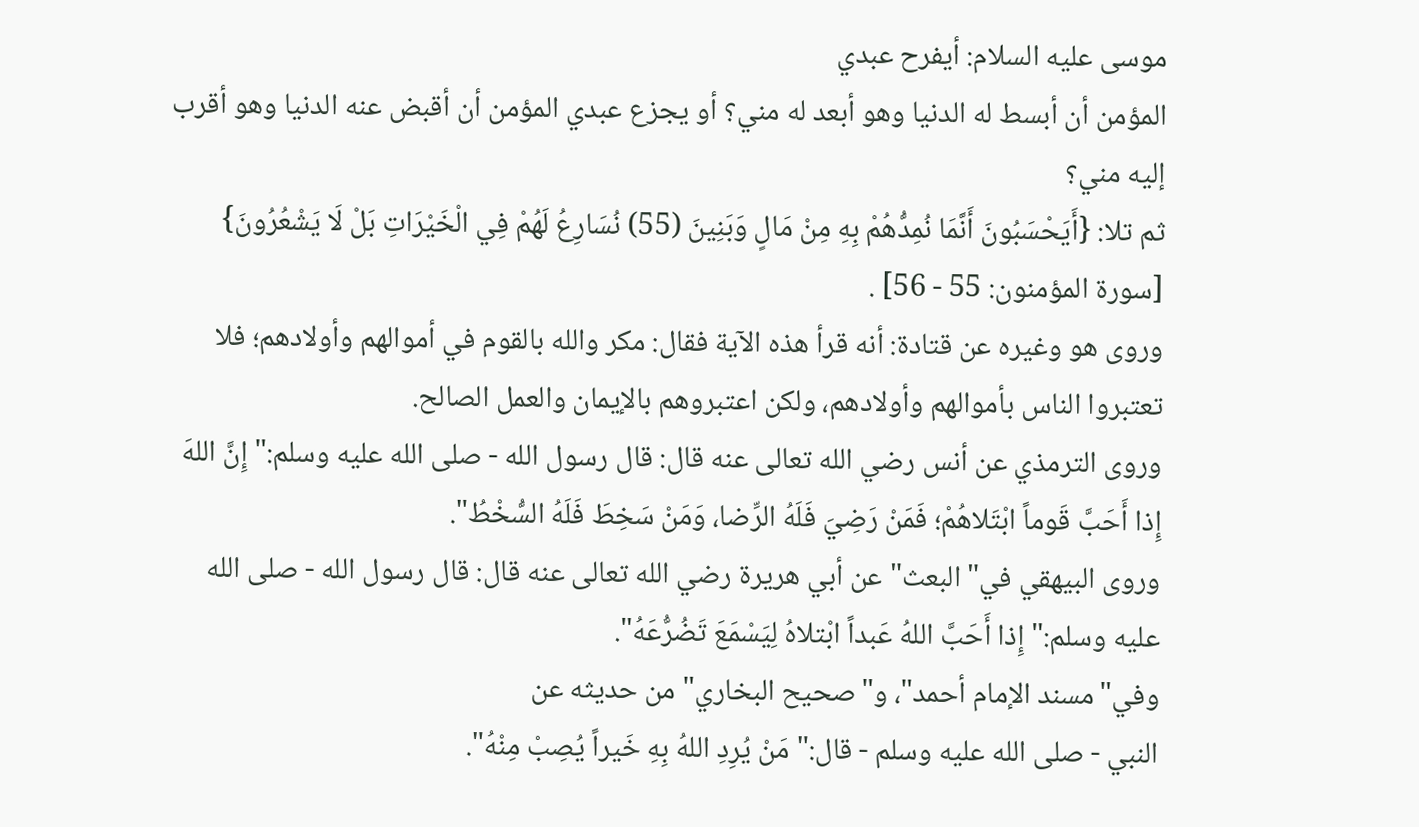موسى عليه السلام: أيفرح عبدي
المؤمن أن أبسط له الدنيا وهو أبعد له مني؟ أو يجزع عبدي المؤمن أن أقبض عنه الدنيا وهو أقرب إليه مني؟
ثم تلا: {أَيَحْسَبُونَ أَنَّمَا نُمِدُّهُمْ بِهِ مِنْ مَالٍ وَبَنِينَ (55) نُسَارِعُ لَهُمْ فِي الْخَيْرَاتِ بَلْ لَا يَشْعُرُونَ} [سورة المؤمنون: 55 - 56] .
وروى هو وغيره عن قتادة: أنه قرأ هذه الآية فقال: مكر والله بالقوم في أموالهم وأولادهم؛ فلا تعتبروا الناس بأموالهم وأولادهم، ولكن اعتبروهم بالإيمان والعمل الصالح.
وروى الترمذي عن أنس رضي الله تعالى عنه قال: قال رسول الله - صلى الله عليه وسلم:"إِنَّ اللهَ إِذا أَحَبَّ قَوماً ابْتَلاهُمْ؛ فَمَنْ رَضِيَ فَلَهُ الرِّضا، وَمَنْ سَخِطَ فَلَهُ السُّخْطُ".
وروى البيهقي في"البعث"عن أبي هريرة رضي الله تعالى عنه قال: قال رسول الله - صلى الله عليه وسلم:"إِذا أَحَبَّ اللهُ عَبداً ابْتلاهُ لِيَسْمَعَ تَضُرُّعَهُ".
وفي"مسند الإمام أحمد"، و"صحيح البخاري"من حديثه عن
النبي - صلى الله عليه وسلم - قال:"مَنْ يُرِدِ اللهُ بِهِ خَيراً يُصِبْ مِنْهُ".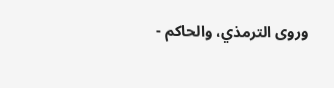وروى الترمذي، والحاكم -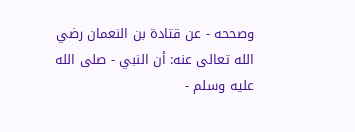وصححه - عن قتادة بن النعمان رضي الله تعالى عنه: أن النبي - صلى الله عليه وسلم -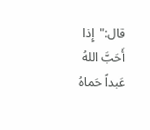قال:"إِذا أَحَبَّ اللهُ عَبداً حَماهُ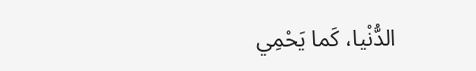الدُّنْيا، كَما يَحْمِي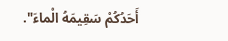أَحَدُكُمْ سَقِيمَهُ الْماءَ".